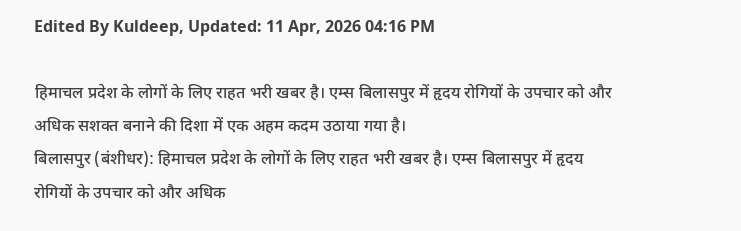Edited By Kuldeep, Updated: 11 Apr, 2026 04:16 PM

हिमाचल प्रदेश के लोगों के लिए राहत भरी खबर है। एम्स बिलासपुर में हृदय रोगियों के उपचार को और अधिक सशक्त बनाने की दिशा में एक अहम कदम उठाया गया है।
बिलासपुर (बंशीधर): हिमाचल प्रदेश के लोगों के लिए राहत भरी खबर है। एम्स बिलासपुर में हृदय रोगियों के उपचार को और अधिक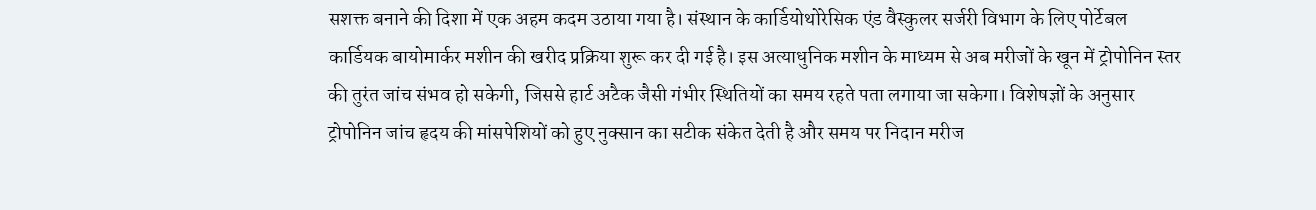सशक्त बनाने की दिशा में एक अहम कदम उठाया गया है। संस्थान के कार्डियोथोरेसिक एंड वैस्कुलर सर्जरी विभाग के लिए पोर्टेबल कार्डियक बायोमार्कर मशीन की खरीद प्रक्रिया शुरू कर दी गई है। इस अत्याधुनिक मशीन के माध्यम से अब मरीजों के खून में ट्रोपोनिन स्तर की तुरंत जांच संभव हो सकेगी, जिससे हार्ट अटैक जैसी गंभीर स्थितियों का समय रहते पता लगाया जा सकेगा। विशेषज्ञों के अनुसार ट्रोपोनिन जांच हृदय की मांसपेशियों को हुए नुक्सान का सटीक संकेत देती है और समय पर निदान मरीज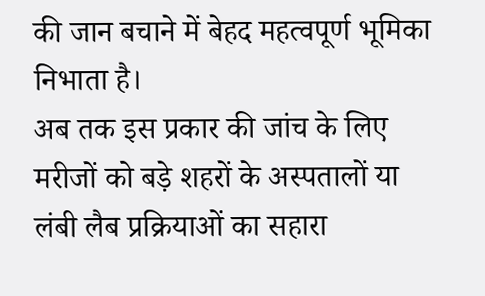की जान बचाने में बेहद महत्वपूर्ण भूमिका निभाता है।
अब तक इस प्रकार की जांच के लिए मरीजों को बड़े शहरों के अस्पतालों या लंबी लैब प्रक्रियाओं का सहारा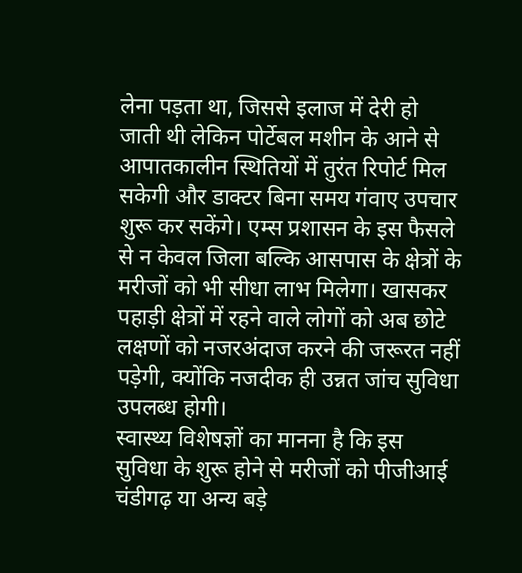लेना पड़ता था, जिससे इलाज में देरी हो जाती थी लेकिन पोर्टेबल मशीन के आने से आपातकालीन स्थितियों में तुरंत रिपोर्ट मिल सकेगी और डाक्टर बिना समय गंवाए उपचार शुरू कर सकेंगे। एम्स प्रशासन के इस फैसले से न केवल जिला बल्कि आसपास के क्षेत्रों के मरीजों को भी सीधा लाभ मिलेगा। खासकर पहाड़ी क्षेत्रों में रहने वाले लोगों को अब छोटे लक्षणों को नजरअंदाज करने की जरूरत नहीं पड़ेगी, क्योंकि नजदीक ही उन्नत जांच सुविधा उपलब्ध होगी।
स्वास्थ्य विशेषज्ञों का मानना है कि इस सुविधा के शुरू होने से मरीजों को पीजीआई चंडीगढ़ या अन्य बड़े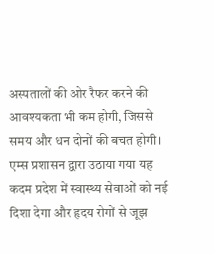अस्पतालों की ओर रैफर करने की आवश्यकता भी कम होगी, जिससे समय और धन दोनों की बचत होगी। एम्स प्रशासन द्वारा उठाया गया यह कदम प्रदेश में स्वास्थ्य सेवाओं को नई दिशा देगा और हृदय रोगों से जूझ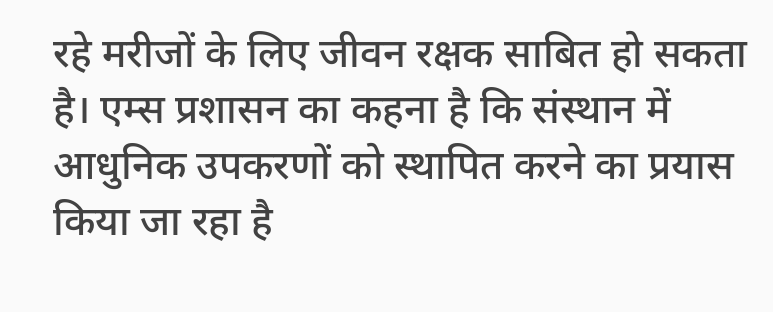रहे मरीजों के लिए जीवन रक्षक साबित हो सकता है। एम्स प्रशासन का कहना है कि संस्थान में आधुनिक उपकरणों को स्थापित करने का प्रयास किया जा रहा है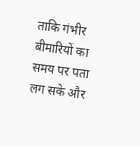ताकि गंभीर बीमारियों का समय पर पता लग सके और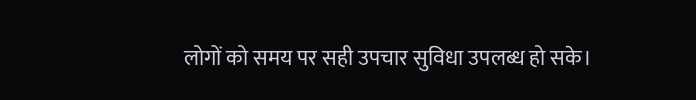लोगों को समय पर सही उपचार सुविधा उपलब्ध हो सके।